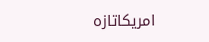امریکاتازہ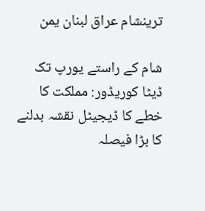ترینشام عراق لبنان یمن

شام کے راستے یورپ تک ڈیٹا کوریڈور: مملکت کا خطے کا ڈیجیٹل نقشہ بدلنے کا بڑا فیصلہ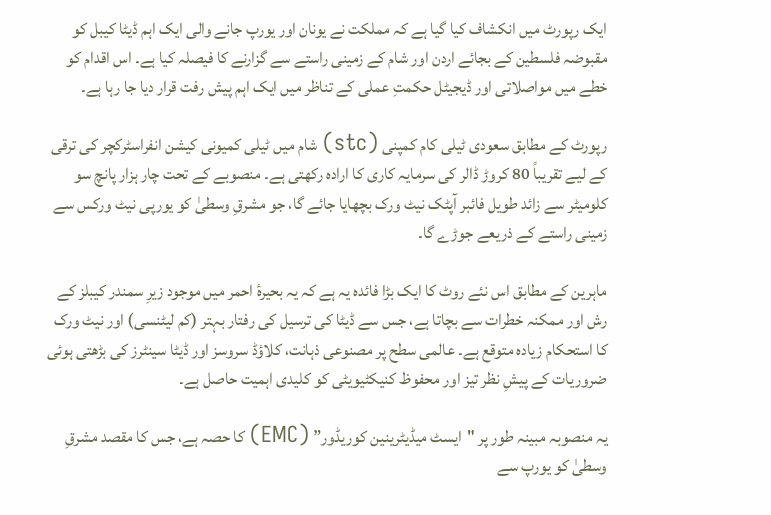ایک رپورٹ میں انکشاف کیا گیا ہے کہ مملکت نے یونان اور یورپ جانے والی ایک اہم ڈیٹا کیبل کو مقبوضہ فلسطین کے بجائے اردن اور شام کے زمینی راستے سے گزارنے کا فیصلہ کیا ہے۔ اس اقدام کو خطے میں مواصلاتی اور ڈیجیٹل حکمتِ عملی کے تناظر میں ایک اہم پیش رفت قرار دیا جا رہا ہے۔

رپورٹ کے مطابق سعودی ٹیلی کام کمپنی (stc) شام میں ٹیلی کمیونی کیشن انفراسٹرکچر کی ترقی کے لیے تقریباً 80 کروڑ ڈالر کی سرمایہ کاری کا ارادہ رکھتی ہے۔ منصوبے کے تحت چار ہزار پانچ سو کلومیٹر سے زائد طویل فائبر آپٹک نیٹ ورک بچھایا جائے گا، جو مشرقِ وسطیٰ کو یورپی نیٹ ورکس سے زمینی راستے کے ذریعے جوڑے گا۔

ماہرین کے مطابق اس نئے روٹ کا ایک بڑا فائدہ یہ ہے کہ یہ بحیرۂ احمر میں موجود زیرِ سمندر کیبلز کے رش اور ممکنہ خطرات سے بچاتا ہے، جس سے ڈیٹا کی ترسیل کی رفتار بہتر (کم لیٹنسی) اور نیٹ ورک کا استحکام زیادہ متوقع ہے۔ عالمی سطح پر مصنوعی ذہانت، کلاؤڈ سروسز اور ڈیٹا سینٹرز کی بڑھتی ہوئی ضروریات کے پیشِ نظر تیز اور محفوظ کنیکٹیویٹی کو کلیدی اہمیت حاصل ہے۔

یہ منصوبہ مبینہ طور پر "ایسٹ میڈیٹرینین کوریڈور” (EMC) کا حصہ ہے، جس کا مقصد مشرقِ وسطیٰ کو یورپ سے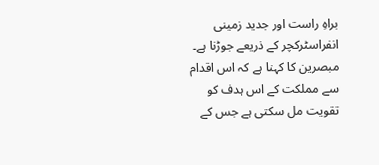براہِ راست اور جدید زمینی انفراسٹرکچر کے ذریعے جوڑنا ہے۔ مبصرین کا کہنا ہے کہ اس اقدام سے مملکت کے اس ہدف کو تقویت مل سکتی ہے جس کے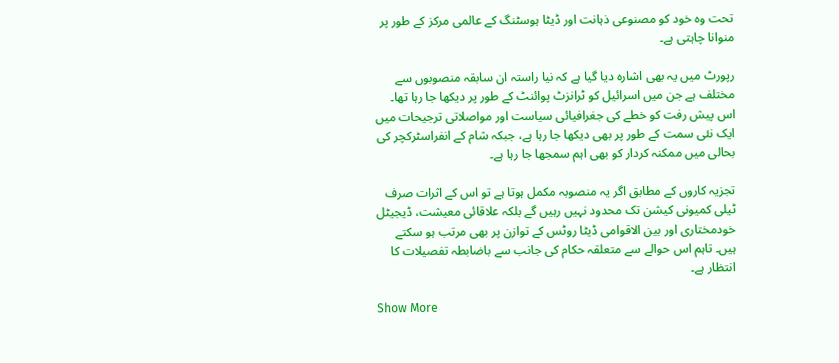تحت وہ خود کو مصنوعی ذہانت اور ڈیٹا ہوسٹنگ کے عالمی مرکز کے طور پر منوانا چاہتی ہے۔

رپورٹ میں یہ بھی اشارہ دیا گیا ہے کہ نیا راستہ ان سابقہ منصوبوں سے مختلف ہے جن میں اسرائیل کو ٹرانزٹ پوائنٹ کے طور پر دیکھا جا رہا تھا۔ اس پیش رفت کو خطے کی جغرافیائی سیاست اور مواصلاتی ترجیحات میں ایک نئی سمت کے طور پر بھی دیکھا جا رہا ہے، جبکہ شام کے انفراسٹرکچر کی بحالی میں ممکنہ کردار کو بھی اہم سمجھا جا رہا ہے۔

تجزیہ کاروں کے مطابق اگر یہ منصوبہ مکمل ہوتا ہے تو اس کے اثرات صرف ٹیلی کمیونی کیشن تک محدود نہیں رہیں گے بلکہ علاقائی معیشت، ڈیجیٹل خودمختاری اور بین الاقوامی ڈیٹا روٹس کے توازن پر بھی مرتب ہو سکتے ہیں۔ تاہم اس حوالے سے متعلقہ حکام کی جانب سے باضابطہ تفصیلات کا انتظار ہے۔

Show More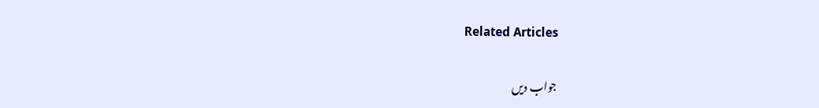Related Articles

جواب دیں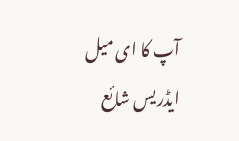آپ کا ای میل ایڈریس شائع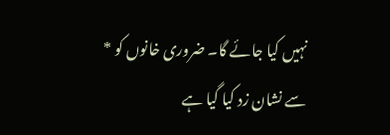نہیں کیا جائے گا۔ ضروری خانوں کو * سے نشان زد کیا گیا ہے